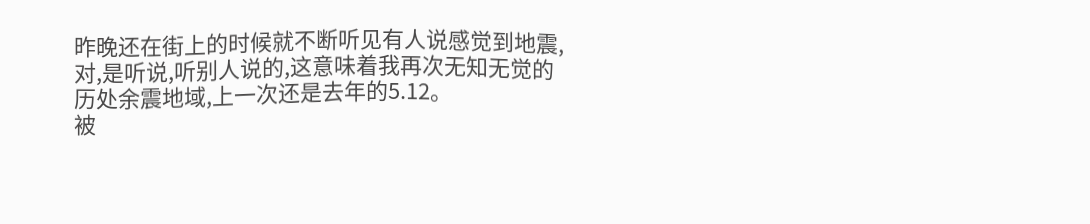昨晚还在街上的时候就不断听见有人说感觉到地震,对,是听说,听别人说的,这意味着我再次无知无觉的历处余震地域,上一次还是去年的5.12。
被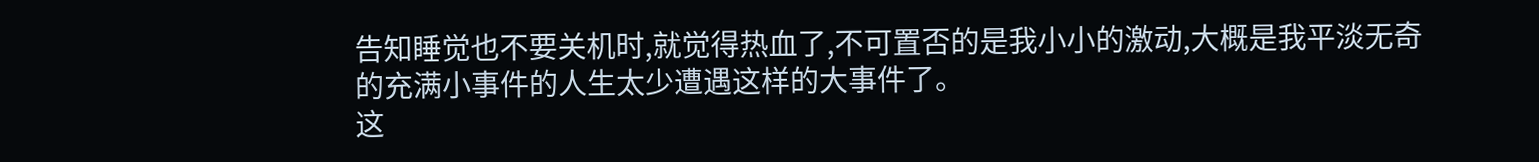告知睡觉也不要关机时,就觉得热血了,不可置否的是我小小的激动,大概是我平淡无奇的充满小事件的人生太少遭遇这样的大事件了。
这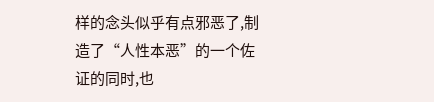样的念头似乎有点邪恶了,制造了“人性本恶”的一个佐证的同时,也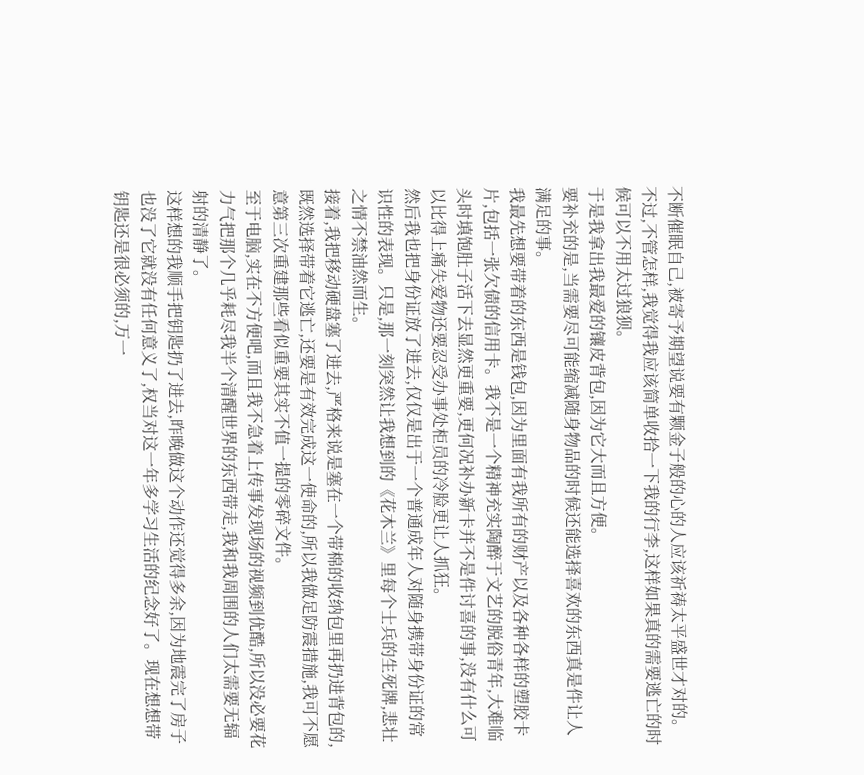不断催眠自己,被寄予期望说要有颗金子般的心的人应该祈祷太平盛世才对的。
不过,不管怎样,我觉得我应该简单收拾一下我的行李,这样如果真的需要逃亡的时候可以不用太过狼狈。
于是我拿出我最爱的镶皮背包,因为它大而且方便。
要补充的是,当需要尽可能缩减随身物品的时候还能选择喜欢的东西真是件让人满足的事。
我最先想要带着的东西是钱包,因为里面有我所有的财产以及各种各样的塑胶卡片,包括一张欠债的信用卡。我不是一个精神充实陶醉于文艺的脱俗青年,大难临头时填饱肚子活下去显然更重要,更何况补办新卡并不是件讨喜的事,没有什么可以比得上痛失爱物还要忍受办事处柜员的冷脸更让人抓狂。
然后我也把身份证放了进去,仅仅是出于一个普通成年人对随身携带身份证的常识性的表现。只是,那一刻突然让我想到的《花木兰》里每个士兵的生死牌,悲壮之情不禁油然而生。
接着,我把移动硬盘塞了进去,严格来说是塞在一个带棉的收纳包里再扔进背包的,既然选择带着它逃亡,还要是有效完成这一使命的,所以我做足防震措施,我可不愿意第三次重建那些看似重要其实不值一提的零碎文件。
至于电脑,实在不方便吧,而且我不急着上传事发现场的视频到优酷,所以没必要花力气把那个几乎耗尽我半个清醒世界的东西带走,我和我周围的人们太需要无辐射的清静了。
这样想的我顺手把钥匙扔了进去,昨晚做这个动作还觉得多余,因为地震完了房子也没了它就没有任何意义了,权当对这一年多学习生活的纪念好了。现在想想带钥匙还是很必须的,万一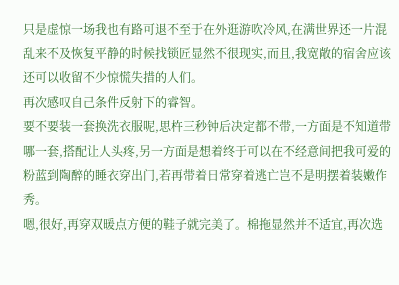只是虚惊一场我也有路可退不至于在外逛游吹冷风,在满世界还一片混乱来不及恢复平静的时候找锁匠显然不很现实,而且,我宽敞的宿舍应该还可以收留不少惊慌失措的人们。
再次感叹自己条件反射下的睿智。
要不要装一套换洗衣服呢,思杵三秒钟后决定都不带,一方面是不知道带哪一套,搭配让人头疼,另一方面是想着终于可以在不经意间把我可爱的粉蓝到陶醉的睡衣穿出门,若再带着日常穿着逃亡岂不是明摆着装嫩作秀。
嗯,很好,再穿双暖点方便的鞋子就完美了。棉拖显然并不适宜,再次选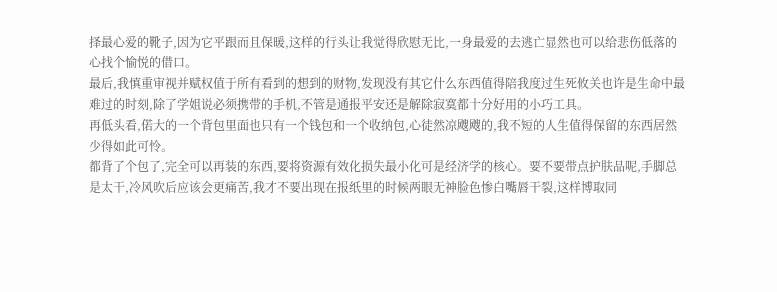择最心爱的靴子,因为它平跟而且保暖,这样的行头让我觉得欣慰无比,一身最爱的去逃亡显然也可以给悲伤低落的心找个愉悦的借口。
最后,我慎重审视并赋权值于所有看到的想到的财物,发现没有其它什么东西值得陪我度过生死攸关也许是生命中最难过的时刻,除了学姐说必须携带的手机,不管是通报平安还是解除寂寞都十分好用的小巧工具。
再低头看,偌大的一个背包里面也只有一个钱包和一个收纳包,心徒然凉飕飕的,我不短的人生值得保留的东西居然少得如此可怜。
都背了个包了,完全可以再装的东西,要将资源有效化损失最小化可是经济学的核心。要不要带点护肤品呢,手脚总是太干,冷风吹后应该会更痛苦,我才不要出现在报纸里的时候两眼无神脸色惨白嘴唇干裂,这样博取同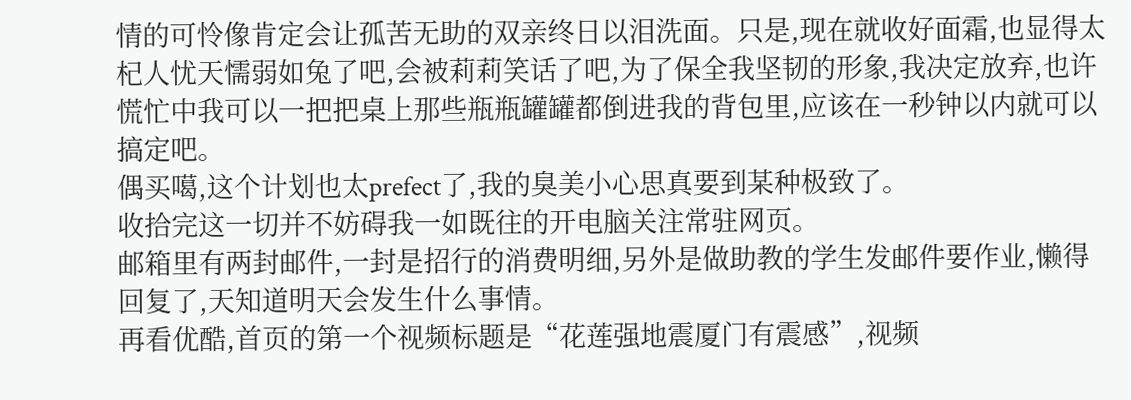情的可怜像肯定会让孤苦无助的双亲终日以泪洗面。只是,现在就收好面霜,也显得太杞人忧天懦弱如兔了吧,会被莉莉笑话了吧,为了保全我坚韧的形象,我决定放弃,也许慌忙中我可以一把把桌上那些瓶瓶罐罐都倒进我的背包里,应该在一秒钟以内就可以搞定吧。
偶买噶,这个计划也太prefect了,我的臭美小心思真要到某种极致了。
收拾完这一切并不妨碍我一如既往的开电脑关注常驻网页。
邮箱里有两封邮件,一封是招行的消费明细,另外是做助教的学生发邮件要作业,懒得回复了,天知道明天会发生什么事情。
再看优酷,首页的第一个视频标题是“花莲强地震厦门有震感”,视频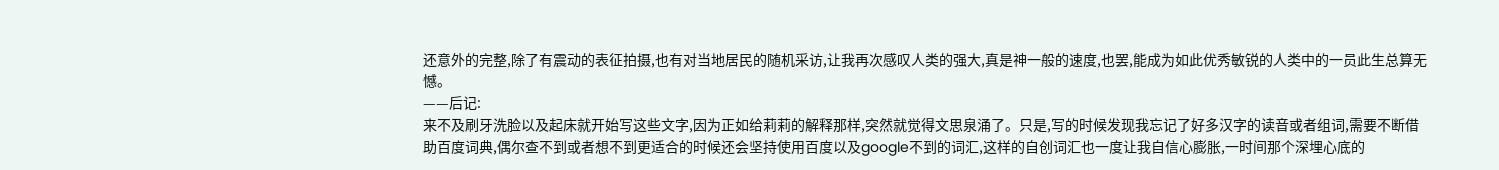还意外的完整,除了有震动的表征拍摄,也有对当地居民的随机采访,让我再次感叹人类的强大,真是神一般的速度,也罢,能成为如此优秀敏锐的人类中的一员此生总算无憾。
——后记:
来不及刷牙洗脸以及起床就开始写这些文字,因为正如给莉莉的解释那样,突然就觉得文思泉涌了。只是,写的时候发现我忘记了好多汉字的读音或者组词,需要不断借助百度词典,偶尔查不到或者想不到更适合的时候还会坚持使用百度以及google不到的词汇,这样的自创词汇也一度让我自信心膨胀,一时间那个深埋心底的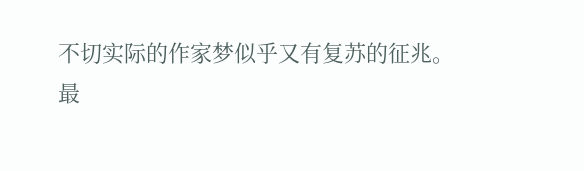不切实际的作家梦似乎又有复苏的征兆。
最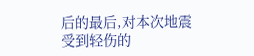后的最后,对本次地震受到轻伤的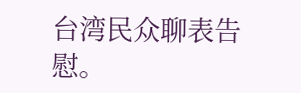台湾民众聊表告慰。